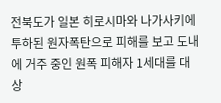전북도가 일본 히로시마와 나가사키에 투하된 원자폭탄으로 피해를 보고 도내에 거주 중인 원폭 피해자 1세대를 대상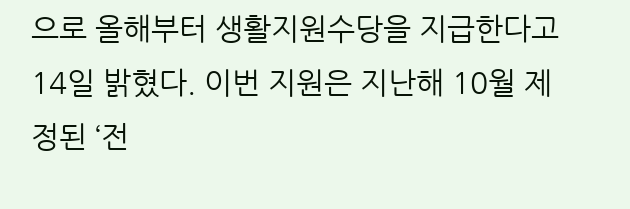으로 올해부터 생활지원수당을 지급한다고 14일 밝혔다. 이번 지원은 지난해 10월 제정된 ‘전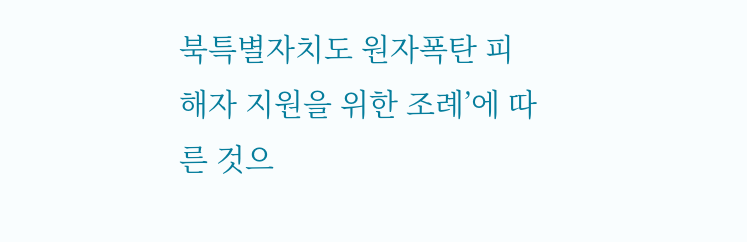북특별자치도 원자폭탄 피해자 지원을 위한 조례’에 따른 것으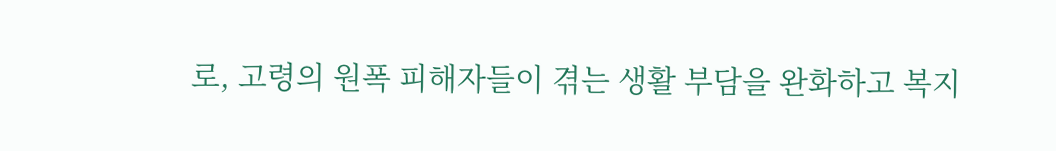로, 고령의 원폭 피해자들이 겪는 생활 부담을 완화하고 복지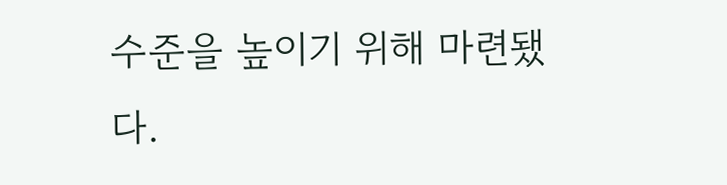수준을 높이기 위해 마련됐다.